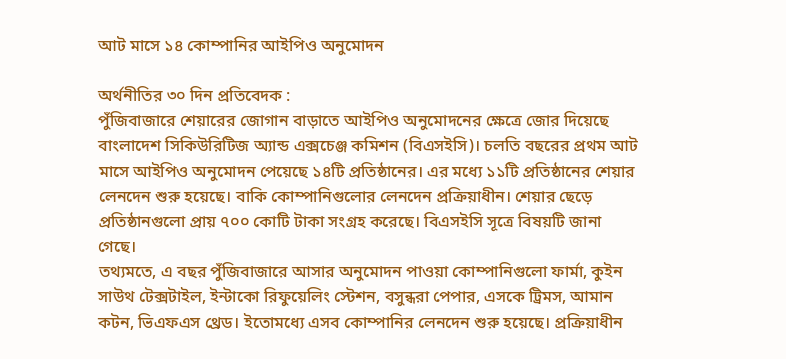আট মাসে ১৪ কোম্পানির আইপিও অনুমোদন

অর্থনীতির ৩০ দিন প্রতিবেদক :
পুঁজিবাজারে শেয়ারের জোগান বাড়াতে আইপিও অনুমোদনের ক্ষেত্রে জোর দিয়েছে বাংলাদেশ সিকিউরিটিজ অ্যান্ড এক্সচেঞ্জ কমিশন (বিএসইসি)। চলতি বছরের প্রথম আট মাসে আইপিও অনুমোদন পেয়েছে ১৪টি প্রতিষ্ঠানের। এর মধ্যে ১১টি প্রতিষ্ঠানের শেয়ার লেনদেন শুরু হয়েছে। বাকি কোম্পানিগুলোর লেনদেন প্রক্রিয়াধীন। শেয়ার ছেড়ে প্রতিষ্ঠানগুলো প্রায় ৭০০ কোটি টাকা সংগ্রহ করেছে। বিএসইসি সূত্রে বিষয়টি জানা গেছে।
তথ্যমতে, এ বছর পুঁজিবাজারে আসার অনুমোদন পাওয়া কোম্পানিগুলো ফার্মা, কুইন সাউথ টেক্সটাইল, ইন্টাকো রিফুয়েলিং স্টেশন, বসুন্ধরা পেপার, এসকে ট্রিমস, আমান কটন, ভিএফএস থ্রেড। ইতোমধ্যে এসব কোম্পানির লেনদেন শুরু হয়েছে। প্রক্রিয়াধীন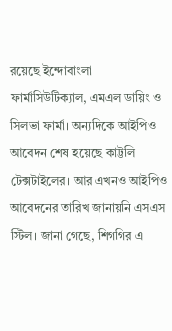রয়েছে ইন্দোবাংলা ফার্মাসিউটিক্যাল, এমএল ডায়িং ও সিলভা ফার্মা। অন্যদিকে আইপিও আবেদন শেষ হয়েছে কাট্টলি টেক্সটাইলের। আর এখনও আইপিও আবেদনের তারিখ জানায়নি এসএস স্টিল। জানা গেছে, শিগগির এ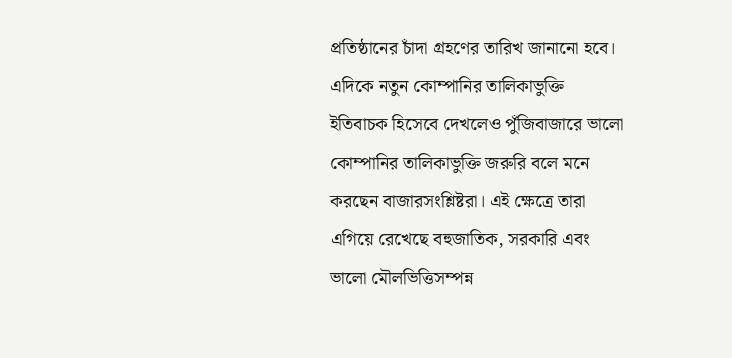প্রতিষ্ঠানের চাঁদা গ্রহণের তারিখ জানানো হবে।
এদিকে নতুন কোম্পানির তালিকাভুক্তি ইতিবাচক হিসেবে দেখলেও পুঁজিবাজারে ভালো কোম্পানির তালিকাভুক্তি জরুরি বলে মনে করছেন বাজারসংশ্লিষ্টরা। এই ক্ষেত্রে তারা এগিয়ে রেখেছে বহুজাতিক, সরকারি এবং ভালো মৌলভিত্তিসম্পন্ন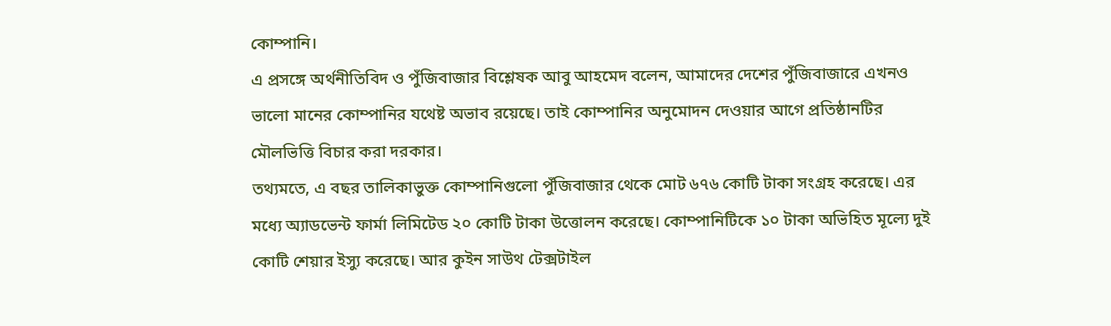কোম্পানি।
এ প্রসঙ্গে অর্থনীতিবিদ ও পুঁজিবাজার বিশ্লেষক আবু আহমেদ বলেন, আমাদের দেশের পুঁজিবাজারে এখনও ভালো মানের কোম্পানির যথেষ্ট অভাব রয়েছে। তাই কোম্পানির অনুমোদন দেওয়ার আগে প্রতিষ্ঠানটির মৌলভিত্তি বিচার করা দরকার।
তথ্যমতে, এ বছর তালিকাভুক্ত কোম্পানিগুলো পুঁজিবাজার থেকে মোট ৬৭৬ কোটি টাকা সংগ্রহ করেছে। এর মধ্যে অ্যাডভেন্ট ফার্মা লিমিটেড ২০ কোটি টাকা উত্তোলন করেছে। কোম্পানিটিকে ১০ টাকা অভিহিত মূল্যে দুই কোটি শেয়ার ইস্যু করেছে। আর কুইন সাউথ টেক্সটাইল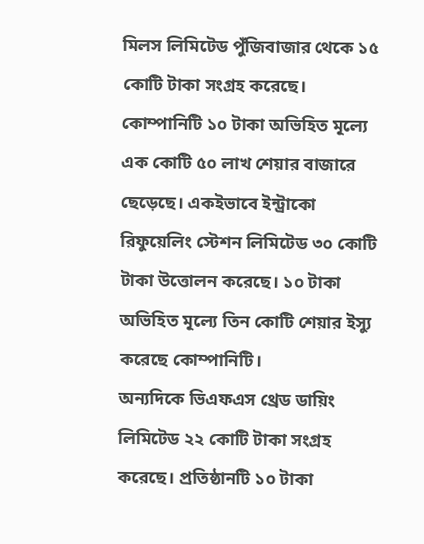মিলস লিমিটেড পুঁজিবাজার থেকে ১৫ কোটি টাকা সংগ্রহ করেছে। কোম্পানিটি ১০ টাকা অভিহিত মূল্যে এক কোটি ৫০ লাখ শেয়ার বাজারে ছেড়েছে। একইভাবে ইন্ট্রাকো রিফুয়েলিং স্টেশন লিমিটেড ৩০ কোটি টাকা উত্তোলন করেছে। ১০ টাকা অভিহিত মূল্যে তিন কোটি শেয়ার ইস্যু করেছে কোম্পানিটি।
অন্যদিকে ভিএফএস থ্রেড ডায়িং লিমিটেড ২২ কোটি টাকা সংগ্রহ করেছে। প্রতিষ্ঠানটি ১০ টাকা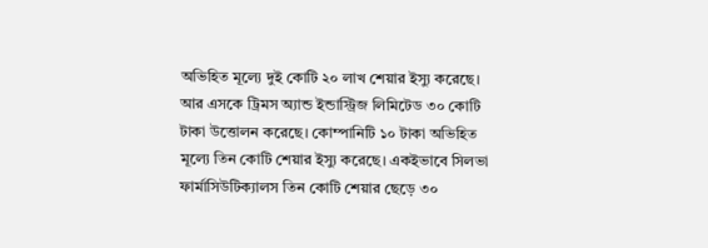অভিহিত মূল্যে দুই কোটি ২০ লাখ শেয়ার ইস্যু করেছে। আর এসকে ট্রিমস অ্যান্ড ইন্ডাস্ট্রিজ লিমিটেড ৩০ কোটি টাকা উত্তোলন করেছে। কোম্পানিটি ১০ টাকা অভিহিত মূল্যে তিন কোটি শেয়ার ইস্যু করেছে। একইভাবে সিলভা ফার্মাসিউটিক্যালস তিন কোটি শেয়ার ছেড়ে ৩০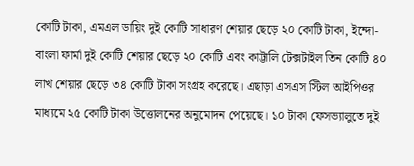কোটি টাকা, এমএল ডায়িং দুই কোটি সাধারণ শেয়ার ছেড়ে ২০ কোটি টাকা, ইন্দো-বাংলা ফার্মা দুই কোটি শেয়ার ছেড়ে ২০ কোটি এবং কাট্টালি টেক্সটাইল তিন কোটি ৪০ লাখ শেয়ার ছেড়ে ৩৪ কোটি টাকা সংগ্রহ করেছে। এছাড়া এসএস স্টিল আইপিওর মাধ্যমে ২৫ কোটি টাকা উত্তোলনের অনুমোদন পেয়েছে। ১০ টাকা ফেসভ্যালুতে দুই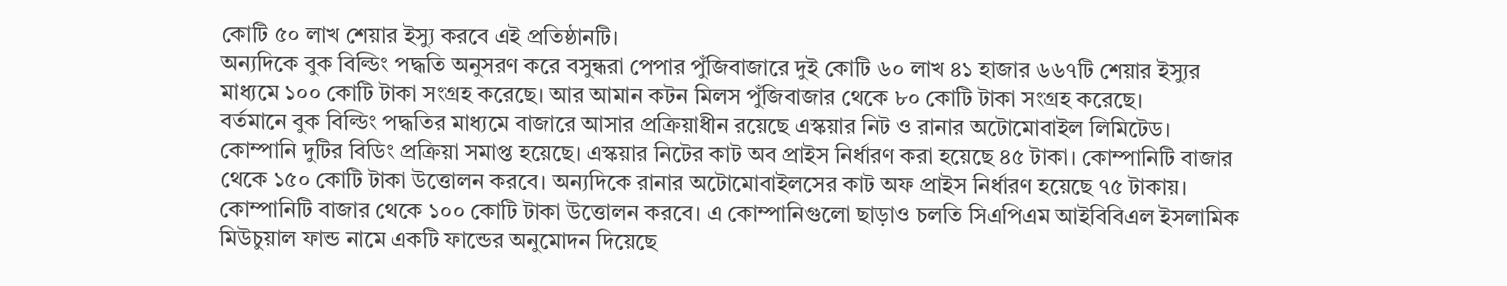কোটি ৫০ লাখ শেয়ার ইস্যু করবে এই প্রতিষ্ঠানটি।
অন্যদিকে বুক বিল্ডিং পদ্ধতি অনুসরণ করে বসুন্ধরা পেপার পুঁজিবাজারে দুই কোটি ৬০ লাখ ৪১ হাজার ৬৬৭টি শেয়ার ইস্যুর মাধ্যমে ১০০ কোটি টাকা সংগ্রহ করেছে। আর আমান কটন মিলস পুঁজিবাজার থেকে ৮০ কোটি টাকা সংগ্রহ করেছে।
বর্তমানে বুক বিল্ডিং পদ্ধতির মাধ্যমে বাজারে আসার প্রক্রিয়াধীন রয়েছে এস্কয়ার নিট ও রানার অটোমোবাইল লিমিটেড। কোম্পানি দুটির বিডিং প্রক্রিয়া সমাপ্ত হয়েছে। এস্কয়ার নিটের কাট অব প্রাইস নির্ধারণ করা হয়েছে ৪৫ টাকা। কোম্পানিটি বাজার থেকে ১৫০ কোটি টাকা উত্তোলন করবে। অন্যদিকে রানার অটোমোবাইলসের কাট অফ প্রাইস নির্ধারণ হয়েছে ৭৫ টাকায়। কোম্পানিটি বাজার থেকে ১০০ কোটি টাকা উত্তোলন করবে। এ কোম্পানিগুলো ছাড়াও চলতি সিএপিএম আইবিবিএল ইসলামিক মিউচুয়াল ফান্ড নামে একটি ফান্ডের অনুমোদন দিয়েছে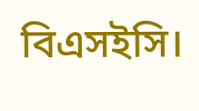বিএসইসি।